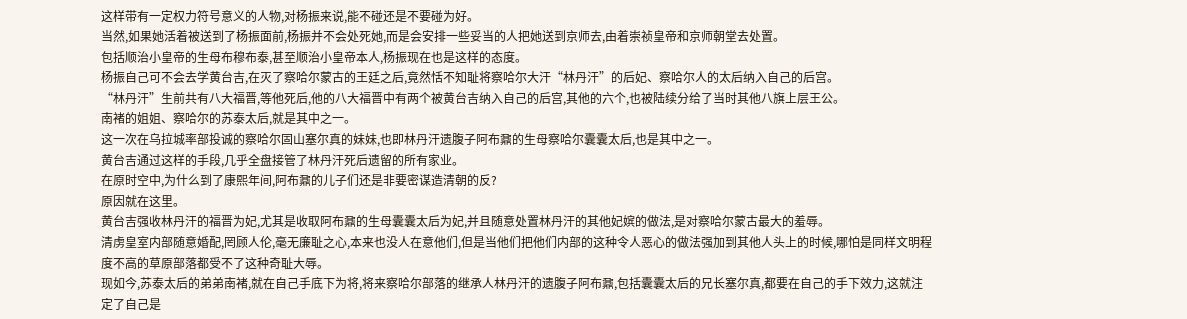这样带有一定权力符号意义的人物,对杨振来说,能不碰还是不要碰为好。
当然,如果她活着被送到了杨振面前,杨振并不会处死她,而是会安排一些妥当的人把她送到京师去,由着崇祯皇帝和京师朝堂去处置。
包括顺治小皇帝的生母布穆布泰,甚至顺治小皇帝本人,杨振现在也是这样的态度。
杨振自己可不会去学黄台吉,在灭了察哈尔蒙古的王廷之后,竟然恬不知耻将察哈尔大汗“林丹汗”的后妃、察哈尔人的太后纳入自己的后宫。
“林丹汗”生前共有八大福晋,等他死后,他的八大福晋中有两个被黄台吉纳入自己的后宫,其他的六个,也被陆续分给了当时其他八旗上层王公。
南褚的姐姐、察哈尔的苏泰太后,就是其中之一。
这一次在乌拉城率部投诚的察哈尔固山塞尔真的妹妹,也即林丹汗遗腹子阿布鼐的生母察哈尔囊囊太后,也是其中之一。
黄台吉通过这样的手段,几乎全盘接管了林丹汗死后遗留的所有家业。
在原时空中,为什么到了康熙年间,阿布鼐的儿子们还是非要密谋造清朝的反?
原因就在这里。
黄台吉强收林丹汗的福晋为妃,尤其是收取阿布鼐的生母囊囊太后为妃,并且随意处置林丹汗的其他妃嫔的做法,是对察哈尔蒙古最大的羞辱。
清虏皇室内部随意婚配,罔顾人伦,毫无廉耻之心,本来也没人在意他们,但是当他们把他们内部的这种令人恶心的做法强加到其他人头上的时候,哪怕是同样文明程度不高的草原部落都受不了这种奇耻大辱。
现如今,苏泰太后的弟弟南褚,就在自己手底下为将,将来察哈尔部落的继承人林丹汗的遗腹子阿布鼐,包括囊囊太后的兄长塞尔真,都要在自己的手下效力,这就注定了自己是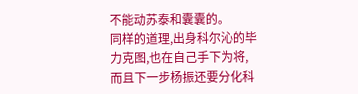不能动苏泰和囊囊的。
同样的道理,出身科尔沁的毕力克图,也在自己手下为将,而且下一步杨振还要分化科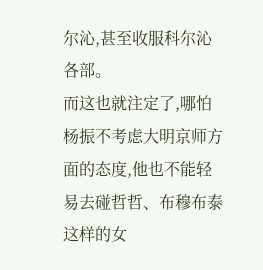尔沁,甚至收服科尔沁各部。
而这也就注定了,哪怕杨振不考虑大明京师方面的态度,他也不能轻易去碰哲哲、布穆布泰这样的女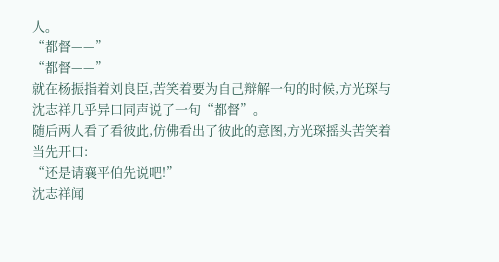人。
“都督——”
“都督——”
就在杨振指着刘良臣,苦笑着要为自己辩解一句的时候,方光琛与沈志祥几乎异口同声说了一句“都督”。
随后两人看了看彼此,仿佛看出了彼此的意图,方光琛摇头苦笑着当先开口:
“还是请襄平伯先说吧!”
沈志祥闻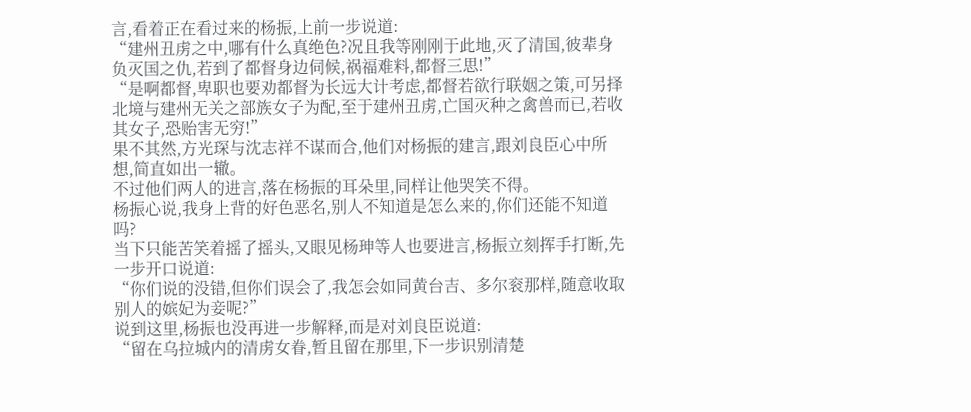言,看着正在看过来的杨振,上前一步说道:
“建州丑虏之中,哪有什么真绝色?况且我等刚刚于此地,灭了清国,彼辈身负灭国之仇,若到了都督身边伺候,祸福难料,都督三思!”
“是啊都督,卑职也要劝都督为长远大计考虑,都督若欲行联姻之策,可另择北境与建州无关之部族女子为配,至于建州丑虏,亡国灭种之禽兽而已,若收其女子,恐贻害无穷!”
果不其然,方光琛与沈志祥不谋而合,他们对杨振的建言,跟刘良臣心中所想,简直如出一辙。
不过他们两人的进言,落在杨振的耳朵里,同样让他哭笑不得。
杨振心说,我身上背的好色恶名,别人不知道是怎么来的,你们还能不知道吗?
当下只能苦笑着摇了摇头,又眼见杨珅等人也要进言,杨振立刻挥手打断,先一步开口说道:
“你们说的没错,但你们误会了,我怎会如同黄台吉、多尔衮那样,随意收取别人的嫔妃为妾呢?”
说到这里,杨振也没再进一步解释,而是对刘良臣说道:
“留在乌拉城内的清虏女眷,暂且留在那里,下一步识别清楚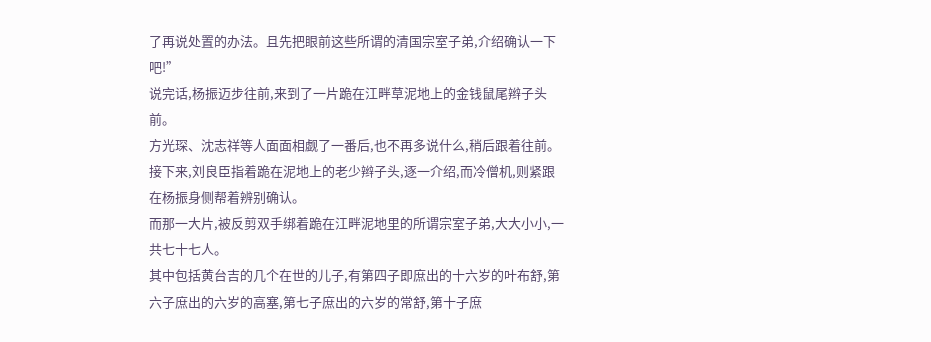了再说处置的办法。且先把眼前这些所谓的清国宗室子弟,介绍确认一下吧!”
说完话,杨振迈步往前,来到了一片跪在江畔草泥地上的金钱鼠尾辫子头前。
方光琛、沈志祥等人面面相觑了一番后,也不再多说什么,稍后跟着往前。
接下来,刘良臣指着跪在泥地上的老少辫子头,逐一介绍,而冷僧机,则紧跟在杨振身侧帮着辨别确认。
而那一大片,被反剪双手绑着跪在江畔泥地里的所谓宗室子弟,大大小小,一共七十七人。
其中包括黄台吉的几个在世的儿子,有第四子即庶出的十六岁的叶布舒,第六子庶出的六岁的高塞,第七子庶出的六岁的常舒,第十子庶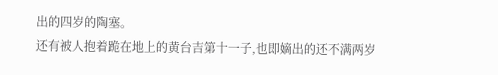出的四岁的陶塞。
还有被人抱着跪在地上的黄台吉第十一子,也即嫡出的还不满两岁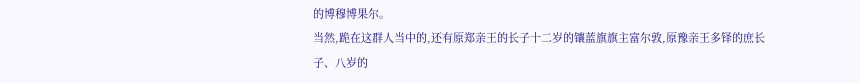的博穆博果尔。
当然,跪在这群人当中的,还有原郑亲王的长子十二岁的镶蓝旗旗主富尔敦,原豫亲王多铎的庶长子、八岁的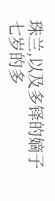珠兰,以及多铎的嫡子七岁的多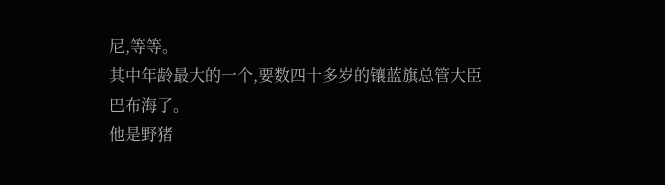尼,等等。
其中年龄最大的一个,要数四十多岁的镶蓝旗总管大臣巴布海了。
他是野猪